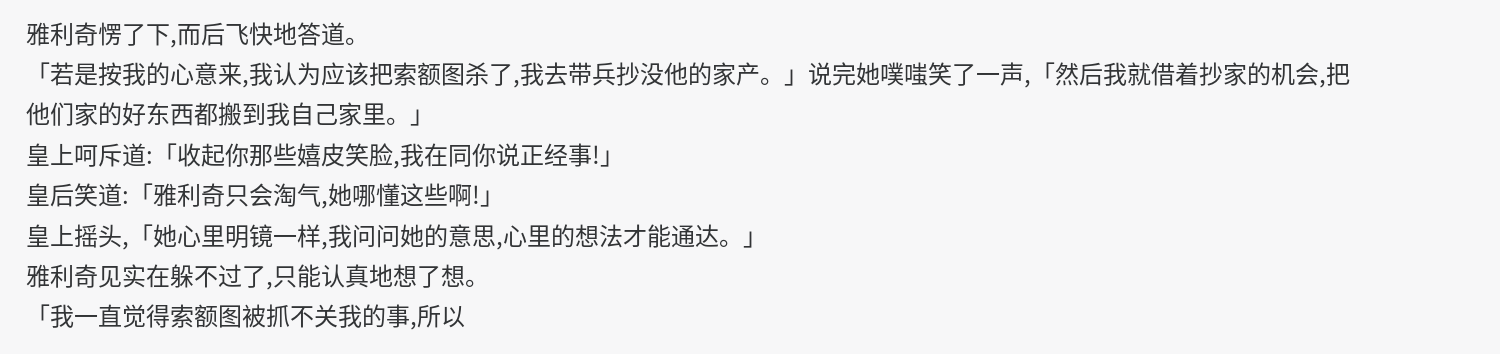雅利奇愣了下,而后飞快地答道。
「若是按我的心意来,我认为应该把索额图杀了,我去带兵抄没他的家产。」说完她噗嗤笑了一声,「然后我就借着抄家的机会,把他们家的好东西都搬到我自己家里。」
皇上呵斥道:「收起你那些嬉皮笑脸,我在同你说正经事!」
皇后笑道:「雅利奇只会淘气,她哪懂这些啊!」
皇上摇头,「她心里明镜一样,我问问她的意思,心里的想法才能通达。」
雅利奇见实在躲不过了,只能认真地想了想。
「我一直觉得索额图被抓不关我的事,所以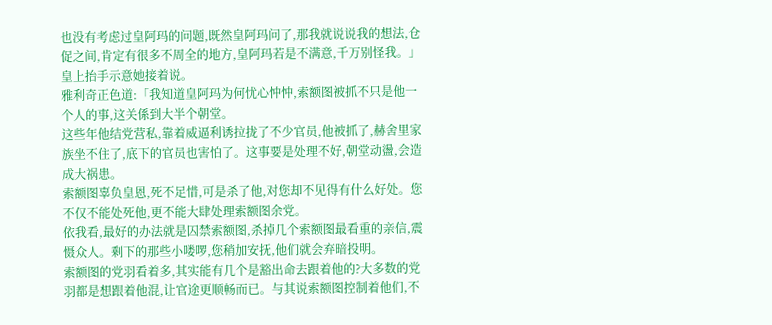也没有考虑过皇阿玛的问题,既然皇阿玛问了,那我就说说我的想法,仓促之间,肯定有很多不周全的地方,皇阿玛若是不满意,千万别怪我。」
皇上抬手示意她接着说。
雅利奇正色道:「我知道皇阿玛为何忧心忡忡,索额图被抓不只是他一个人的事,这关係到大半个朝堂。
这些年他结党营私,靠着威逼利诱拉拢了不少官员,他被抓了,赫舍里家族坐不住了,底下的官员也害怕了。这事要是处理不好,朝堂动盪,会造成大祸患。
索额图辜负皇恩,死不足惜,可是杀了他,对您却不见得有什么好处。您不仅不能处死他,更不能大肆处理索额图余党。
依我看,最好的办法就是囚禁索额图,杀掉几个索额图最看重的亲信,震慑众人。剩下的那些小喽啰,您稍加安抚,他们就会弃暗投明。
索额图的党羽看着多,其实能有几个是豁出命去跟着他的?大多数的党羽都是想跟着他混,让官途更顺畅而已。与其说索额图控制着他们,不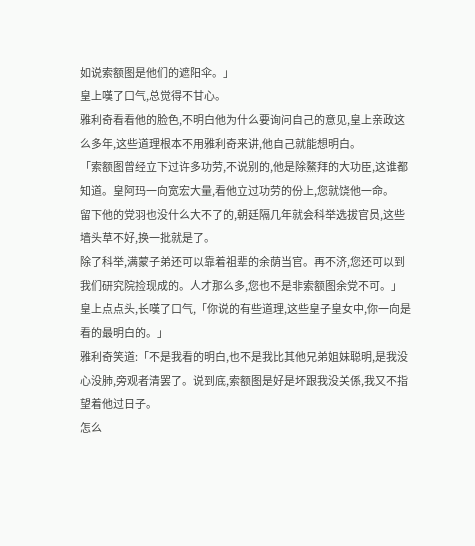如说索额图是他们的遮阳伞。」
皇上嘆了口气,总觉得不甘心。
雅利奇看看他的脸色,不明白他为什么要询问自己的意见,皇上亲政这么多年,这些道理根本不用雅利奇来讲,他自己就能想明白。
「索额图曾经立下过许多功劳,不说别的,他是除鰲拜的大功臣,这谁都知道。皇阿玛一向宽宏大量,看他立过功劳的份上,您就饶他一命。
留下他的党羽也没什么大不了的,朝廷隔几年就会科举选拔官员,这些墙头草不好,换一批就是了。
除了科举,满蒙子弟还可以靠着祖辈的余荫当官。再不济,您还可以到我们研究院捡现成的。人才那么多,您也不是非索额图余党不可。」
皇上点点头,长嘆了口气,「你说的有些道理,这些皇子皇女中,你一向是看的最明白的。」
雅利奇笑道:「不是我看的明白,也不是我比其他兄弟姐妹聪明,是我没心没肺,旁观者清罢了。说到底,索额图是好是坏跟我没关係,我又不指望着他过日子。
怎么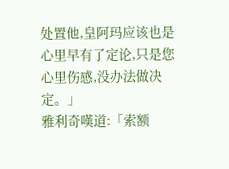处置他,皇阿玛应该也是心里早有了定论,只是您心里伤感,没办法做决定。」
雅利奇嘆道:「索额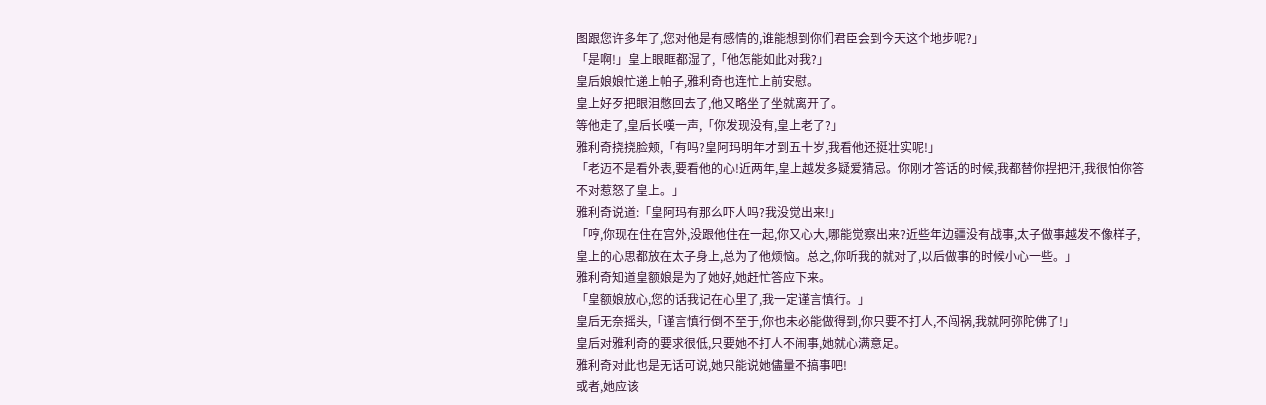图跟您许多年了,您对他是有感情的,谁能想到你们君臣会到今天这个地步呢?」
「是啊!」皇上眼眶都湿了,「他怎能如此对我?」
皇后娘娘忙递上帕子,雅利奇也连忙上前安慰。
皇上好歹把眼泪憋回去了,他又略坐了坐就离开了。
等他走了,皇后长嘆一声,「你发现没有,皇上老了?」
雅利奇挠挠脸颊,「有吗?皇阿玛明年才到五十岁,我看他还挺壮实呢!」
「老迈不是看外表,要看他的心!近两年,皇上越发多疑爱猜忌。你刚才答话的时候,我都替你捏把汗,我很怕你答不对惹怒了皇上。」
雅利奇说道:「皇阿玛有那么吓人吗?我没觉出来!」
「哼,你现在住在宫外,没跟他住在一起,你又心大,哪能觉察出来?近些年边疆没有战事,太子做事越发不像样子,皇上的心思都放在太子身上,总为了他烦恼。总之,你听我的就对了,以后做事的时候小心一些。」
雅利奇知道皇额娘是为了她好,她赶忙答应下来。
「皇额娘放心,您的话我记在心里了,我一定谨言慎行。」
皇后无奈摇头,「谨言慎行倒不至于,你也未必能做得到,你只要不打人,不闯祸,我就阿弥陀佛了!」
皇后对雅利奇的要求很低,只要她不打人不闹事,她就心满意足。
雅利奇对此也是无话可说,她只能说她儘量不搞事吧!
或者,她应该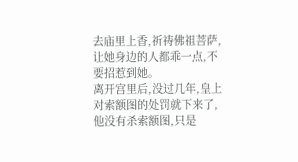去庙里上香,祈祷佛祖菩萨,让她身边的人都乖一点,不要招惹到她。
离开宫里后,没过几年,皇上对索额图的处罚就下来了,他没有杀索额图,只是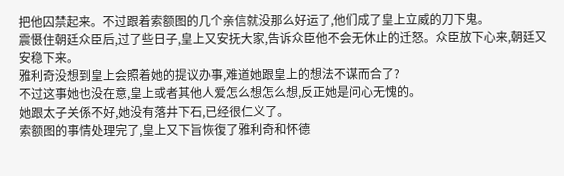把他囚禁起来。不过跟着索额图的几个亲信就没那么好运了,他们成了皇上立威的刀下鬼。
震慑住朝廷众臣后,过了些日子,皇上又安抚大家,告诉众臣他不会无休止的迁怒。众臣放下心来,朝廷又安稳下来。
雅利奇没想到皇上会照着她的提议办事,难道她跟皇上的想法不谋而合了?
不过这事她也没在意,皇上或者其他人爱怎么想怎么想,反正她是问心无愧的。
她跟太子关係不好,她没有落井下石,已经很仁义了。
索额图的事情处理完了,皇上又下旨恢復了雅利奇和怀德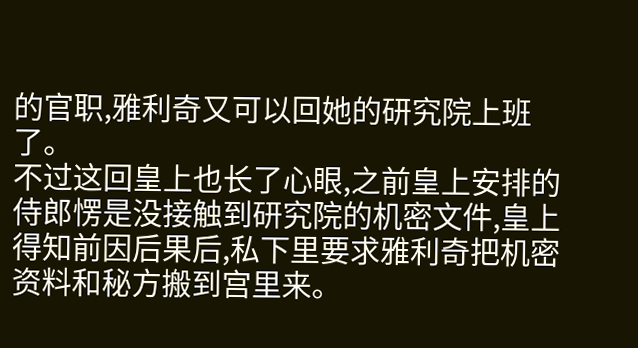的官职,雅利奇又可以回她的研究院上班了。
不过这回皇上也长了心眼,之前皇上安排的侍郎愣是没接触到研究院的机密文件,皇上得知前因后果后,私下里要求雅利奇把机密资料和秘方搬到宫里来。